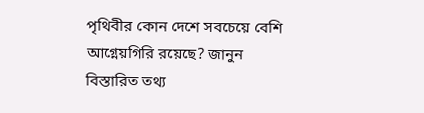পৃথিবীর কোন দেশে সবচেয়ে বেশি আগ্নেয়গিরি রয়েছে? জানুন বিস্তারিত তথ্য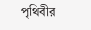পৃথিবীর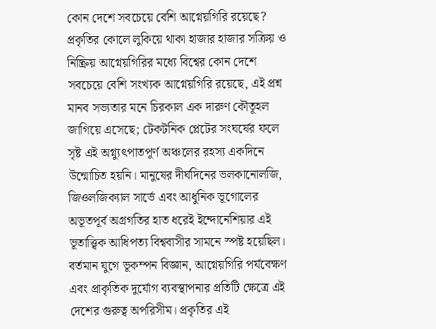কোন দেশে সবচেয়ে বেশি আগ্নেয়গিরি রয়েছে?
প্রকৃতির কোলে লুকিয়ে থাকা হাজার হাজার সক্রিয় ও নিষ্ক্রিয় আগ্নেয়গিরির মধ্যে বিশ্বের কোন দেশে সবচেয়ে বেশি সংখ্যক আগ্নেয়গিরি রয়েছে, এই প্রশ্ন মানব সভ্যতার মনে চিরকাল এক দারুণ কৌতূহল জাগিয়ে এসেছে; টেকটনিক প্লেটের সংঘর্ষের ফলে সৃষ্ট এই অগ্ন্যুৎপাতপূর্ণ অঞ্চলের রহস্য একদিনে উন্মোচিত হয়নি। মানুষের দীর্ঘদিনের ভলকানোলজি, জিওলজিক্যাল সার্ভে এবং আধুনিক ভূগোলের অভূতপূর্ব অগ্রগতির হাত ধরেই ইন্দোনেশিয়ার এই ভূতাত্ত্বিক আধিপত্য বিশ্ববাসীর সামনে স্পষ্ট হয়েছিল। বর্তমান যুগে ভূকম্পন বিজ্ঞান, আগ্নেয়গিরি পর্যবেক্ষণ এবং প্রাকৃতিক দুর্যোগ ব্যবস্থাপনার প্রতিটি ক্ষেত্রে এই দেশের গুরুত্ব অপরিসীম। প্রকৃতির এই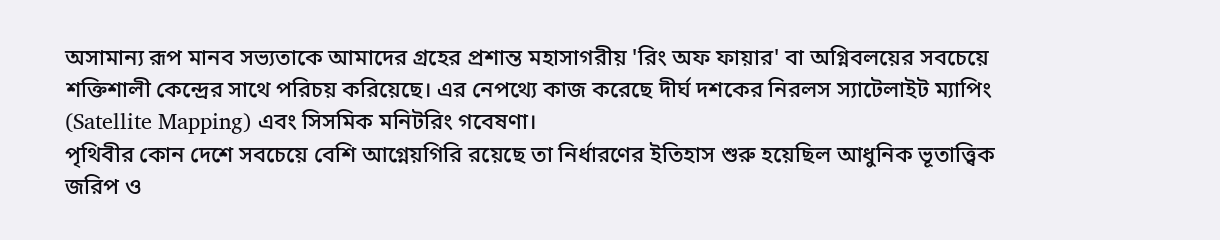অসামান্য রূপ মানব সভ্যতাকে আমাদের গ্রহের প্রশান্ত মহাসাগরীয় 'রিং অফ ফায়ার' বা অগ্নিবলয়ের সবচেয়ে শক্তিশালী কেন্দ্রের সাথে পরিচয় করিয়েছে। এর নেপথ্যে কাজ করেছে দীর্ঘ দশকের নিরলস স্যাটেলাইট ম্যাপিং (Satellite Mapping) এবং সিসমিক মনিটরিং গবেষণা।
পৃথিবীর কোন দেশে সবচেয়ে বেশি আগ্নেয়গিরি রয়েছে তা নির্ধারণের ইতিহাস শুরু হয়েছিল আধুনিক ভূতাত্ত্বিক জরিপ ও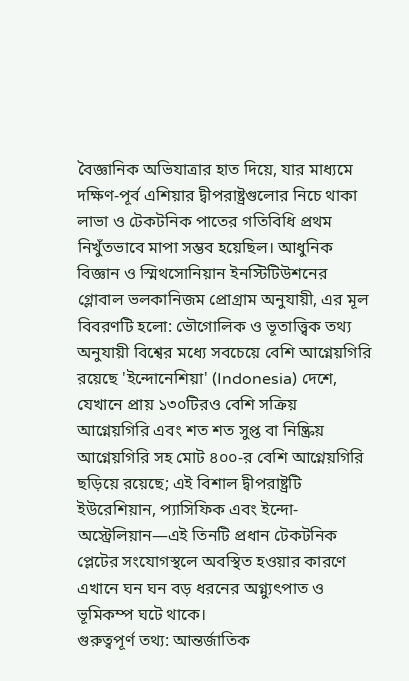বৈজ্ঞানিক অভিযাত্রার হাত দিয়ে, যার মাধ্যমে দক্ষিণ-পূর্ব এশিয়ার দ্বীপরাষ্ট্রগুলোর নিচে থাকা লাভা ও টেকটনিক পাতের গতিবিধি প্রথম নিখুঁতভাবে মাপা সম্ভব হয়েছিল। আধুনিক বিজ্ঞান ও স্মিথসোনিয়ান ইনস্টিটিউশনের গ্লোবাল ভলকানিজম প্রোগ্রাম অনুযায়ী, এর মূল বিবরণটি হলো: ভৌগোলিক ও ভূতাত্ত্বিক তথ্য অনুযায়ী বিশ্বের মধ্যে সবচেয়ে বেশি আগ্নেয়গিরি রয়েছে 'ইন্দোনেশিয়া' (Indonesia) দেশে, যেখানে প্রায় ১৩০টিরও বেশি সক্রিয় আগ্নেয়গিরি এবং শত শত সুপ্ত বা নিষ্ক্রিয় আগ্নেয়গিরি সহ মোট ৪০০-র বেশি আগ্নেয়গিরি ছড়িয়ে রয়েছে; এই বিশাল দ্বীপরাষ্ট্রটি ইউরেশিয়ান, প্যাসিফিক এবং ইন্দো-অস্ট্রেলিয়ান—এই তিনটি প্রধান টেকটনিক প্লেটের সংযোগস্থলে অবস্থিত হওয়ার কারণে এখানে ঘন ঘন বড় ধরনের অগ্ন্যুৎপাত ও ভূমিকম্প ঘটে থাকে।
গুরুত্বপূর্ণ তথ্য: আন্তর্জাতিক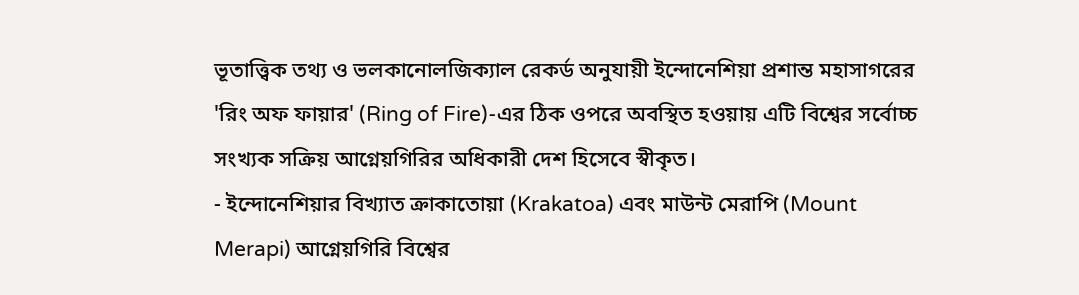ভূতাত্ত্বিক তথ্য ও ভলকানোলজিক্যাল রেকর্ড অনুযায়ী ইন্দোনেশিয়া প্রশান্ত মহাসাগরের 'রিং অফ ফায়ার' (Ring of Fire)-এর ঠিক ওপরে অবস্থিত হওয়ায় এটি বিশ্বের সর্বোচ্চ সংখ্যক সক্রিয় আগ্নেয়গিরির অধিকারী দেশ হিসেবে স্বীকৃত।
- ইন্দোনেশিয়ার বিখ্যাত ক্রাকাতোয়া (Krakatoa) এবং মাউন্ট মেরাপি (Mount Merapi) আগ্নেয়গিরি বিশ্বের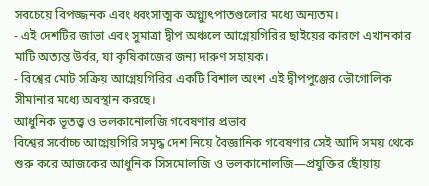সবচেয়ে বিপজ্জনক এবং ধ্বংসাত্মক অগ্ন্যুৎপাতগুলোর মধ্যে অন্যতম।
- এই দেশটির জাভা এবং সুমাত্রা দ্বীপ অঞ্চলে আগ্নেয়গিরির ছাইয়ের কারণে এখানকার মাটি অত্যন্ত উর্বর, যা কৃষিকাজের জন্য দারুণ সহায়ক।
- বিশ্বের মোট সক্রিয় আগ্নেয়গিরির একটি বিশাল অংশ এই দ্বীপপুঞ্জের ভৌগোলিক সীমানার মধ্যে অবস্থান করছে।
আধুনিক ভূতত্ত্ব ও ভলকানোলজি গবেষণার প্রভাব
বিশ্বের সর্বোচ্চ আগ্নেয়গিরি সমৃদ্ধ দেশ নিয়ে বৈজ্ঞানিক গবেষণার সেই আদি সময় থেকে শুরু করে আজকের আধুনিক সিসমোলজি ও ভলকানোলজি—প্রযুক্তির ছোঁয়ায়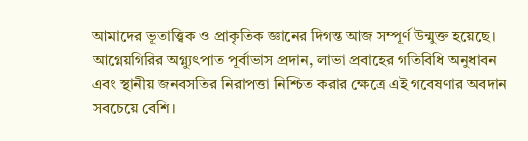আমাদের ভূতাত্ত্বিক ও প্রাকৃতিক জ্ঞানের দিগন্ত আজ সম্পূর্ণ উন্মুক্ত হয়েছে। আগ্নেয়গিরির অগ্ন্যুৎপাত পূর্বাভাস প্রদান, লাভা প্রবাহের গতিবিধি অনুধাবন এবং স্থানীয় জনবসতির নিরাপত্তা নিশ্চিত করার ক্ষেত্রে এই গবেষণার অবদান সবচেয়ে বেশি।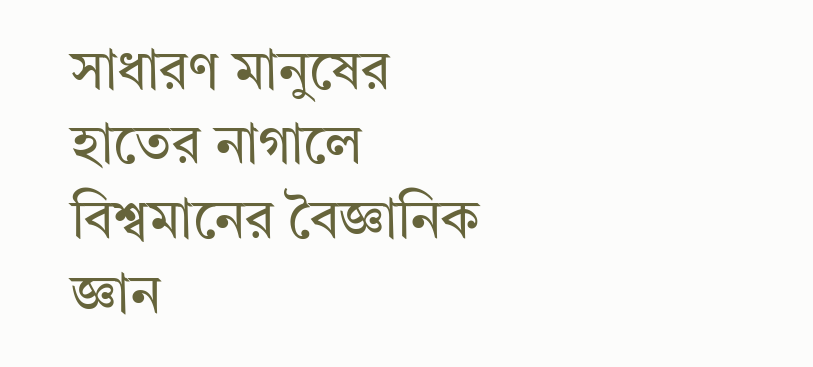সাধারণ মানুষের হাতের নাগালে বিশ্বমানের বৈজ্ঞানিক জ্ঞান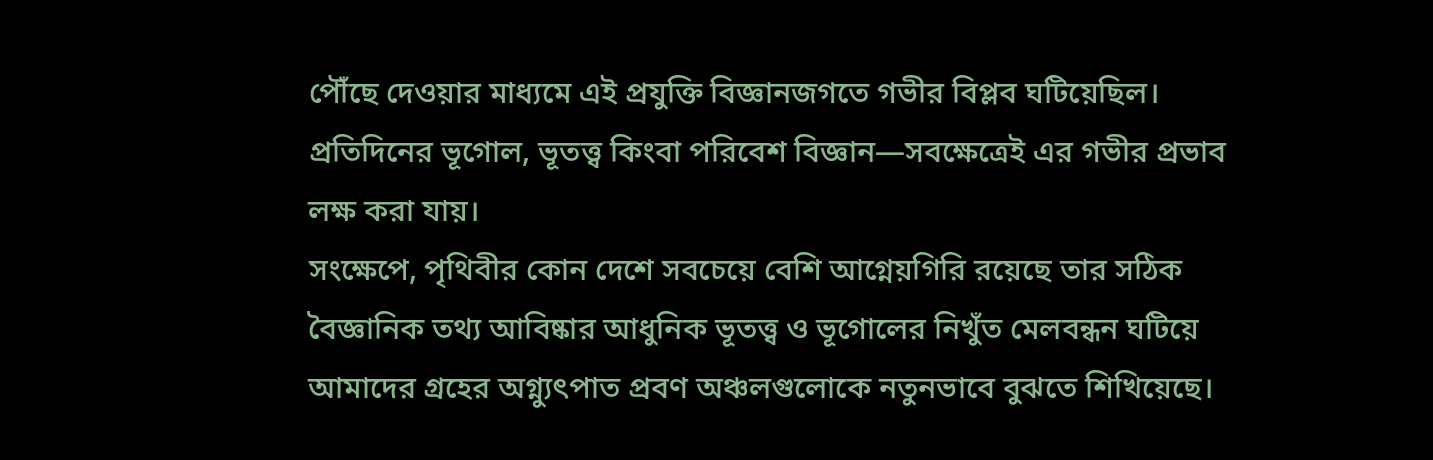পৌঁছে দেওয়ার মাধ্যমে এই প্রযুক্তি বিজ্ঞানজগতে গভীর বিপ্লব ঘটিয়েছিল। প্রতিদিনের ভূগোল, ভূতত্ত্ব কিংবা পরিবেশ বিজ্ঞান—সবক্ষেত্রেই এর গভীর প্রভাব লক্ষ করা যায়।
সংক্ষেপে, পৃথিবীর কোন দেশে সবচেয়ে বেশি আগ্নেয়গিরি রয়েছে তার সঠিক বৈজ্ঞানিক তথ্য আবিষ্কার আধুনিক ভূতত্ত্ব ও ভূগোলের নিখুঁত মেলবন্ধন ঘটিয়ে আমাদের গ্রহের অগ্ন্যুৎপাত প্রবণ অঞ্চলগুলোকে নতুনভাবে বুঝতে শিখিয়েছে।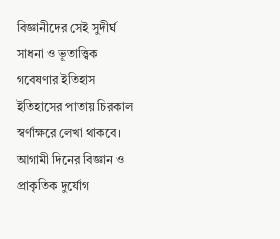বিজ্ঞানীদের সেই সুদীর্ঘ সাধনা ও ভূতাত্ত্বিক গবেষণার ইতিহাস ইতিহাসের পাতায় চিরকাল স্বর্ণাক্ষরে লেখা থাকবে। আগামী দিনের বিজ্ঞান ও প্রাকৃতিক দুর্যোগ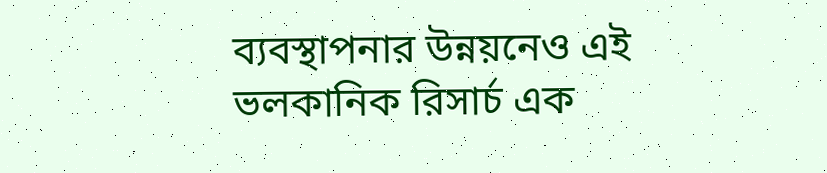ব্যবস্থাপনার উন্নয়নেও এই ভলকানিক রিসার্চ এক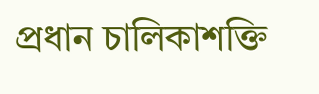প্রধান চালিকাশক্তি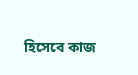হিসেবে কাজ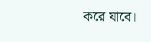করে যাবে।